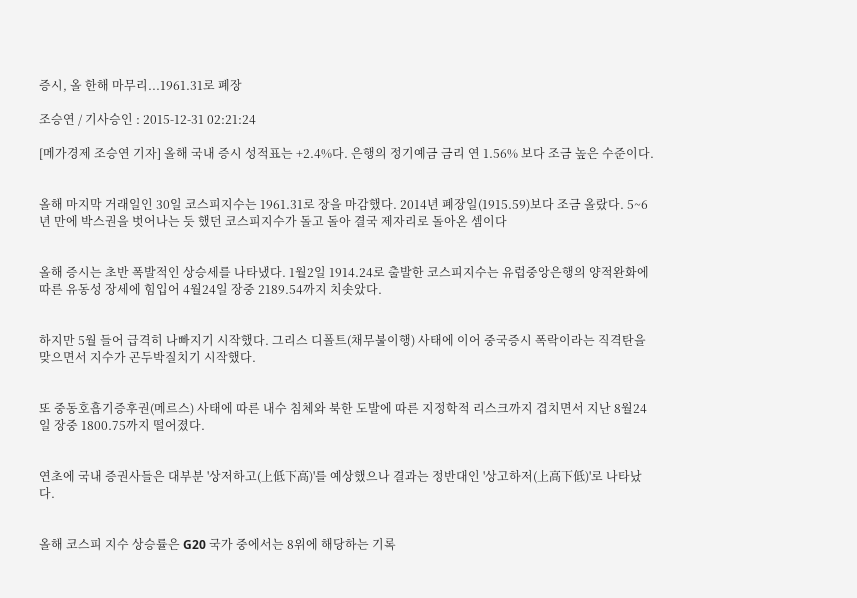증시, 올 한해 마무리...1961.31로 폐장

조승연 / 기사승인 : 2015-12-31 02:21:24

[메가경제 조승연 기자] 올해 국내 증시 성적표는 +2.4%다. 은행의 정기예금 금리 연 1.56% 보다 조금 높은 수준이다.


올해 마지막 거래일인 30일 코스피지수는 1961.31로 장을 마감했다. 2014년 폐장일(1915.59)보다 조금 올랐다. 5~6년 만에 박스권을 벗어나는 듯 했던 코스피지수가 돌고 돌아 결국 제자리로 돌아온 셈이다


올해 증시는 초반 폭발적인 상승세를 나타냈다. 1월2일 1914.24로 출발한 코스피지수는 유럽중앙은행의 양적완화에 따른 유동성 장세에 힘입어 4월24일 장중 2189.54까지 치솟았다.


하지만 5월 들어 급격히 나빠지기 시작했다. 그리스 디폴트(채무불이행) 사태에 이어 중국증시 폭락이라는 직격탄을 맞으면서 지수가 곤두박질치기 시작했다.


또 중동호흡기증후권(메르스) 사태에 따른 내수 침체와 북한 도발에 따른 지정학적 리스크까지 겹치면서 지난 8월24일 장중 1800.75까지 떨어졌다.


연초에 국내 증권사들은 대부분 '상저하고(上低下高)'를 예상했으나 결과는 정반대인 '상고하저(上高下低)'로 나타났다.


올해 코스피 지수 상승률은 G20 국가 중에서는 8위에 해당하는 기록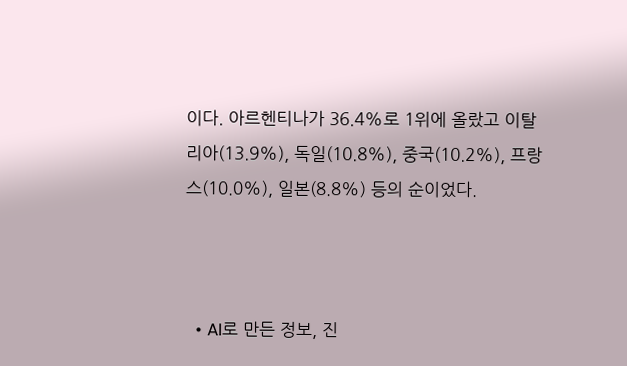이다. 아르헨티나가 36.4%로 1위에 올랐고 이탈리아(13.9%), 독일(10.8%), 중국(10.2%), 프랑스(10.0%), 일본(8.8%) 등의 순이었다.



  • AI로 만든 정보, 진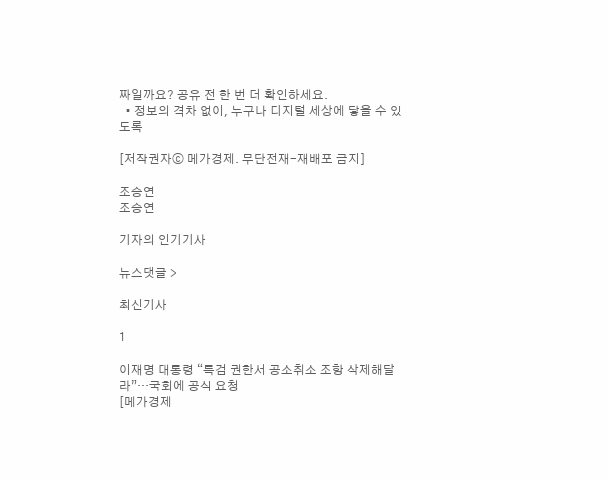짜일까요? 공유 전 한 번 더 확인하세요.
  • 정보의 격차 없이, 누구나 디지털 세상에 닿을 수 있도록

[저작권자ⓒ 메가경제. 무단전재-재배포 금지]

조승연
조승연

기자의 인기기사

뉴스댓글 >

최신기사

1

이재명 대통령 “특검 권한서 공소취소 조항 삭제해달라”…국회에 공식 요청
[메가경제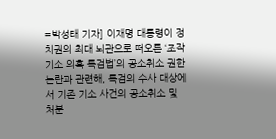=박성태 기자] 이재명 대통령이 정치권의 최대 뇌관으로 떠오른 ‘조작기소 의혹 특검법’의 공소취소 권한 논란과 관련해, 특검의 수사 대상에서 기존 기소 사건의 공소취소 및 처분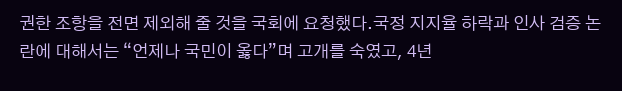권한 조항을 전면 제외해 줄 것을 국회에 요청했다.국정 지지율 하락과 인사 검증 논란에 대해서는 “언제나 국민이 옳다”며 고개를 숙였고, 4년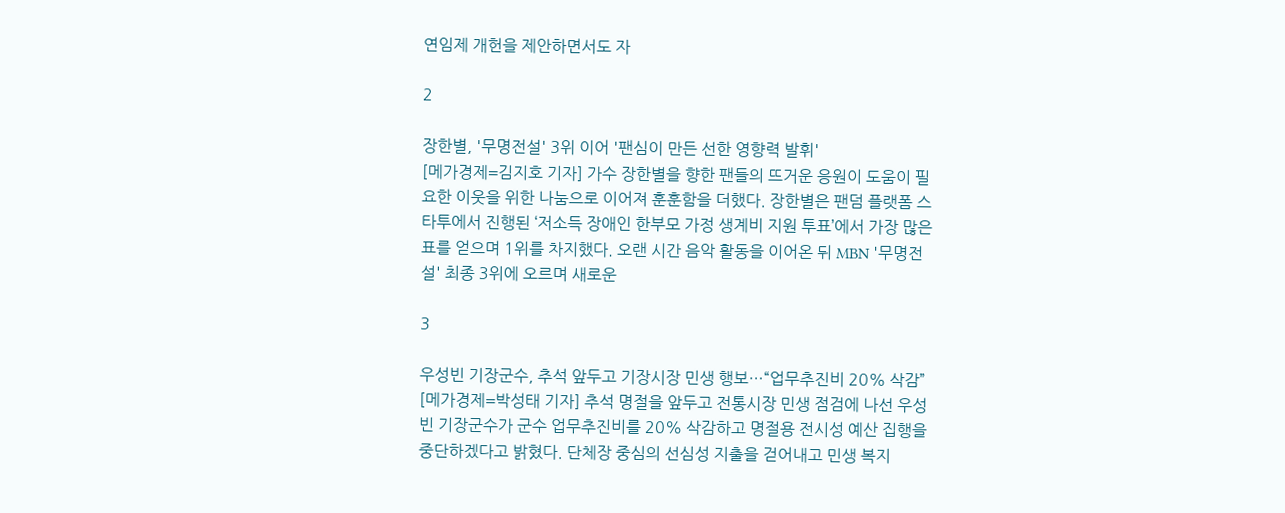연임제 개헌을 제안하면서도 자

2

장한별, '무명전설' 3위 이어 '팬심이 만든 선한 영향력 발휘'
[메가경제=김지호 기자] 가수 장한별을 향한 팬들의 뜨거운 응원이 도움이 필요한 이웃을 위한 나눔으로 이어져 훈훈함을 더했다. 장한별은 팬덤 플랫폼 스타투에서 진행된 ‘저소득 장애인 한부모 가정 생계비 지원 투표’에서 가장 많은 표를 얻으며 1위를 차지했다. 오랜 시간 음악 활동을 이어온 뒤 MBN '무명전설' 최종 3위에 오르며 새로운

3

우성빈 기장군수, 추석 앞두고 기장시장 민생 행보…“업무추진비 20% 삭감”
[메가경제=박성태 기자] 추석 명절을 앞두고 전통시장 민생 점검에 나선 우성빈 기장군수가 군수 업무추진비를 20% 삭감하고 명절용 전시성 예산 집행을 중단하겠다고 밝혔다. 단체장 중심의 선심성 지출을 걷어내고 민생 복지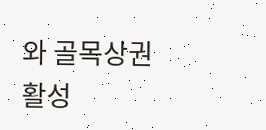와 골목상권 활성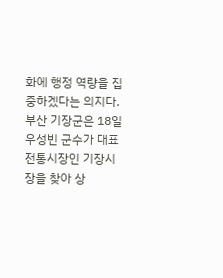화에 행정 역량을 집중하겠다는 의지다. 부산 기장군은 18일 우성빈 군수가 대표 전통시장인 기장시장을 찾아 상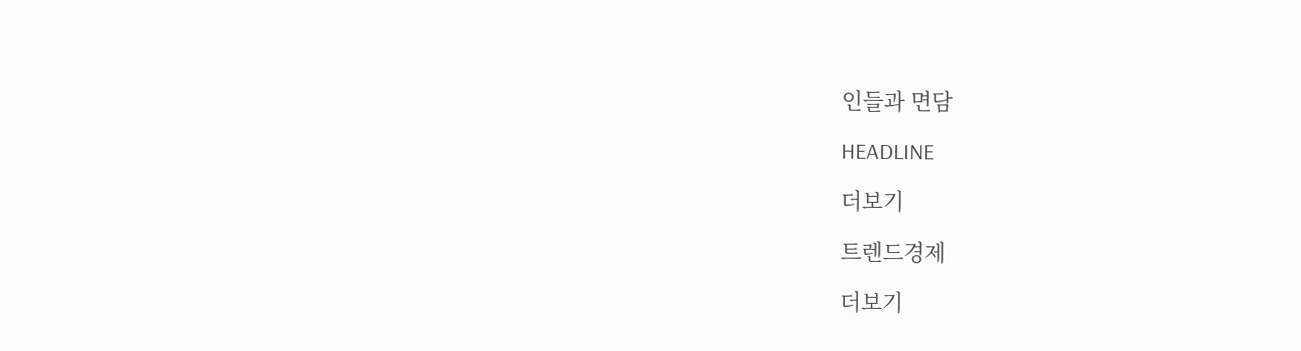인들과 면담

HEADLINE

더보기

트렌드경제

더보기